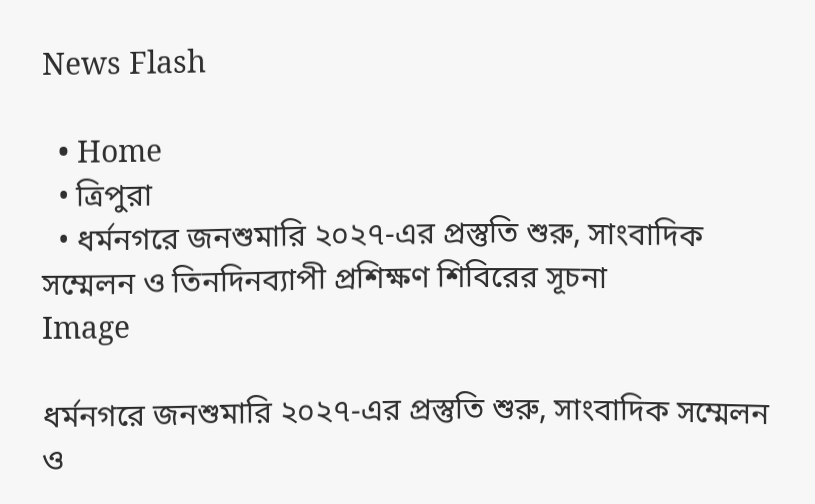News Flash

  • Home
  • ত্রিপুরা
  • ধর্মনগরে জনশুমারি ২০২৭-এর প্রস্তুতি শুরু, সাংবাদিক সম্মেলন ও তিনদিনব্যাপী প্রশিক্ষণ শিবিরের সূচনা
Image

ধর্মনগরে জনশুমারি ২০২৭-এর প্রস্তুতি শুরু, সাংবাদিক সম্মেলন ও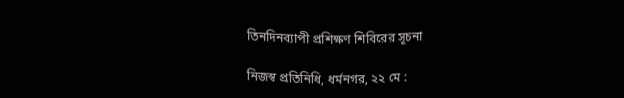তিনদিনব্যাপী প্রশিক্ষণ শিবিরের সূচনা

নিজস্ব প্রতিনিধি, ধর্মনগর, ২২ মে :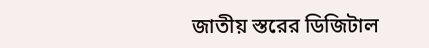জাতীয় স্তরের ডিজিটাল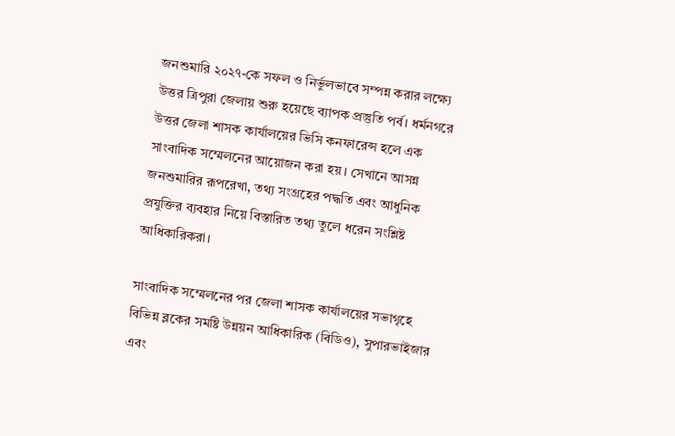জনশুমারি ২০২৭-কে সফল ও নির্ভুলভাবে সম্পন্ন করার লক্ষ্যে উত্তর ত্রিপুরা জেলায় শুরু হয়েছে ব্যাপক প্রস্তুতি পর্ব। ধর্মনগরে উত্তর জেলা শাসক কার্যালয়ের ভিসি কনফারেন্স হলে এক সাংবাদিক সম্মেলনের আয়োজন করা হয়। সেখানে আসন্ন জনশুমারির রূপরেখা, তথ্য সংগ্রহের পদ্ধতি এবং আধুনিক প্রযুক্তির ব্যবহার নিয়ে বিস্তারিত তথ্য তুলে ধরেন সংশ্লিষ্ট আধিকারিকরা।

সাংবাদিক সম্মেলনের পর জেলা শাসক কার্যালয়ের সভাগৃহে বিভিন্ন ব্লকের সমষ্টি উন্নয়ন আধিকারিক (বিডিও), সুপারভাইজার এবং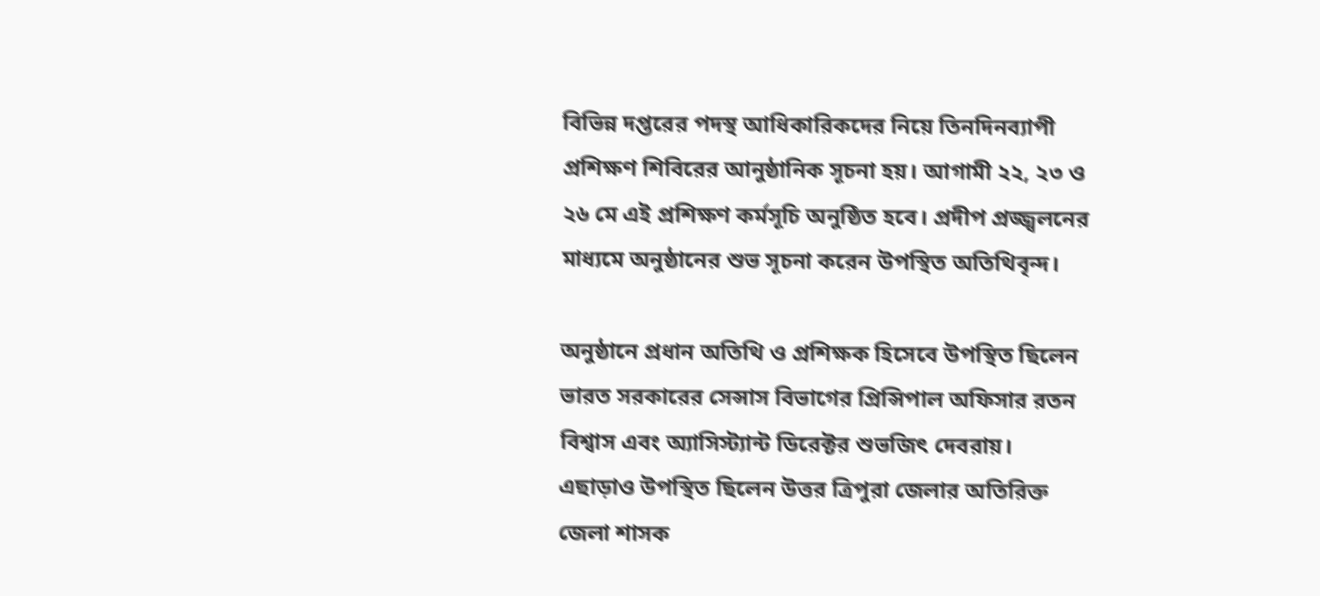বিভিন্ন দপ্তরের পদস্থ আধিকারিকদের নিয়ে তিনদিনব্যাপী প্রশিক্ষণ শিবিরের আনুষ্ঠানিক সূচনা হয়। আগামী ২২, ২৩ ও ২৬ মে এই প্রশিক্ষণ কর্মসূচি অনুষ্ঠিত হবে। প্রদীপ প্রজ্জ্বলনের মাধ্যমে অনুষ্ঠানের শুভ সূচনা করেন উপস্থিত অতিথিবৃন্দ।

অনুষ্ঠানে প্রধান অতিথি ও প্রশিক্ষক হিসেবে উপস্থিত ছিলেন ভারত সরকারের সেন্সাস বিভাগের প্রিন্সিপাল অফিসার রতন বিশ্বাস এবং অ্যাসিস্ট্যান্ট ডিরেক্টর শুভজিৎ দেবরায়। এছাড়াও উপস্থিত ছিলেন উত্তর ত্রিপুরা জেলার অতিরিক্ত জেলা শাসক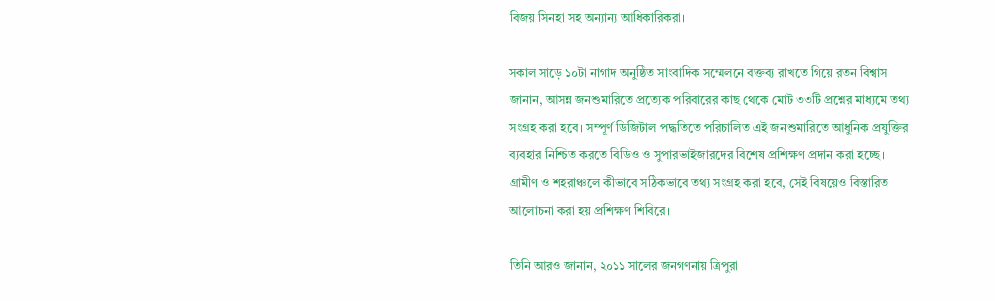বিজয় সিনহা সহ অন্যান্য আধিকারিকরা।

সকাল সাড়ে ১০টা নাগাদ অনুষ্ঠিত সাংবাদিক সম্মেলনে বক্তব্য রাখতে গিয়ে রতন বিশ্বাস জানান, আসন্ন জনশুমারিতে প্রত্যেক পরিবারের কাছ থেকে মোট ৩৩টি প্রশ্নের মাধ্যমে তথ্য সংগ্রহ করা হবে। সম্পূর্ণ ডিজিটাল পদ্ধতিতে পরিচালিত এই জনশুমারিতে আধুনিক প্রযুক্তির ব্যবহার নিশ্চিত করতে বিডিও ও সুপারভাইজারদের বিশেষ প্রশিক্ষণ প্রদান করা হচ্ছে। গ্রামীণ ও শহরাঞ্চলে কীভাবে সঠিকভাবে তথ্য সংগ্রহ করা হবে, সেই বিষয়েও বিস্তারিত আলোচনা করা হয় প্রশিক্ষণ শিবিরে।

তিনি আরও জানান, ২০১১ সালের জনগণনায় ত্রিপুরা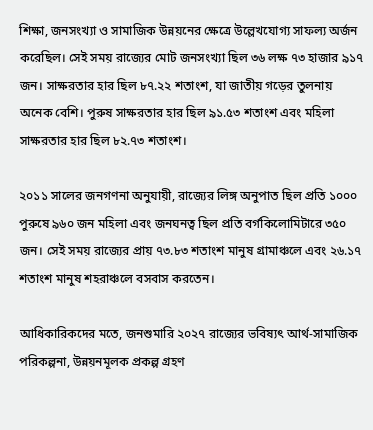শিক্ষা, জনসংখ্যা ও সামাজিক উন্নয়নের ক্ষেত্রে উল্লেখযোগ্য সাফল্য অর্জন করেছিল। সেই সময় রাজ্যের মোট জনসংখ্যা ছিল ৩৬ লক্ষ ৭৩ হাজার ৯১৭ জন। সাক্ষরতার হার ছিল ৮৭.২২ শতাংশ, যা জাতীয় গড়ের তুলনায় অনেক বেশি। পুরুষ সাক্ষরতার হার ছিল ৯১.৫৩ শতাংশ এবং মহিলা সাক্ষরতার হার ছিল ৮২.৭৩ শতাংশ।

২০১১ সালের জনগণনা অনুযায়ী, রাজ্যের লিঙ্গ অনুপাত ছিল প্রতি ১০০০ পুরুষে ৯৬০ জন মহিলা এবং জনঘনত্ব ছিল প্রতি বর্গকিলোমিটারে ৩৫০ জন। সেই সময় রাজ্যের প্রায় ৭৩.৮৩ শতাংশ মানুষ গ্রামাঞ্চলে এবং ২৬.১৭ শতাংশ মানুষ শহরাঞ্চলে বসবাস করতেন।

আধিকারিকদের মতে, জনশুমারি ২০২৭ রাজ্যের ভবিষ্যৎ আর্থ-সামাজিক পরিকল্পনা, উন্নয়নমূলক প্রকল্প গ্রহণ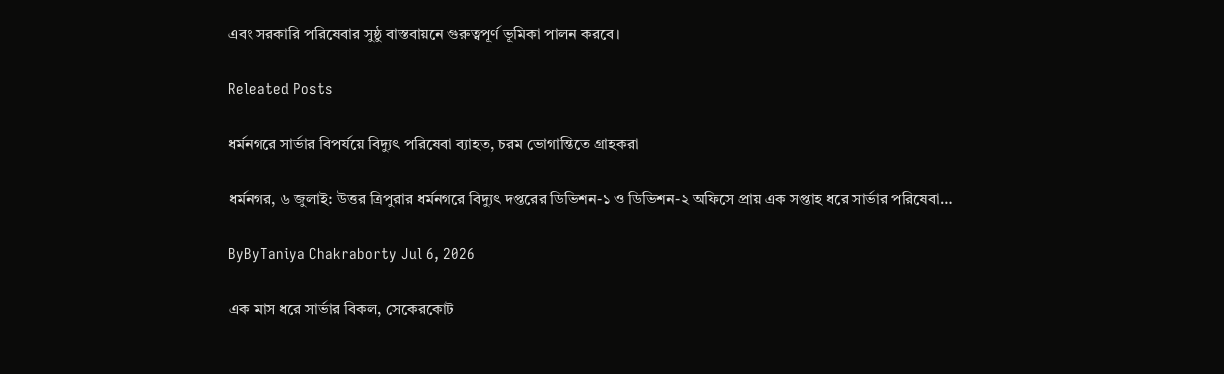এবং সরকারি পরিষেবার সুষ্ঠু বাস্তবায়নে গুরুত্বপূর্ণ ভূমিকা পালন করবে।

Releated Posts

ধর্মনগরে সার্ভার বিপর্যয়ে বিদ্যুৎ পরিষেবা ব্যাহত, চরম ভোগান্তিতে গ্রাহকরা

ধর্মনগর, ৬ জুলাই: উত্তর ত্রিপুরার ধর্মনগরে বিদ্যুৎ দপ্তরের ডিভিশন-১ ও ডিভিশন-২ অফিসে প্রায় এক সপ্তাহ ধরে সার্ভার পরিষেবা…

ByByTaniya Chakraborty Jul 6, 2026

এক মাস ধরে সার্ভার বিকল, সেকেরকোট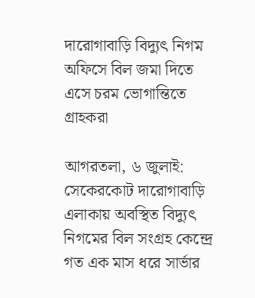দারোগাবাড়ি বিদ্যুৎ নিগম অফিসে বিল জমা দিতে এসে চরম ভোগান্তিতে গ্রাহকরা

আগরতলা, ৬ জুলাই: সেকেরকোট দারোগাবাড়ি এলাকায় অবস্থিত বিদ্যুৎ নিগমের বিল সংগ্রহ কেন্দ্রে গত এক মাস ধরে সার্ভার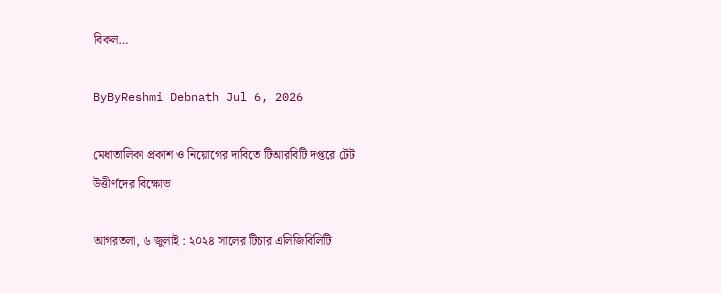বিকল…

ByByReshmi Debnath Jul 6, 2026

মেধাতালিকা প্রকাশ ও নিয়োগের দাবিতে টিআরবিটি দপ্তরে টেট উত্তীর্ণদের বিক্ষোভ

আগরতলা, ৬ জুলাই : ২০২৪ সালের টিচার এলিজিবিলিটি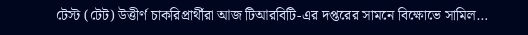টেস্ট (টেট) উত্তীর্ণ চাকরিপ্রার্থীরা আজ টিআরবিটি-এর দপ্তরের সামনে বিক্ষোভে সামিল…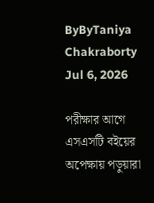ByByTaniya Chakraborty Jul 6, 2026

পরীক্ষার আগে এসএসটি বইয়ের অপেক্ষায় পড়ুয়ারা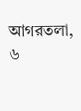আগরতলা, ৬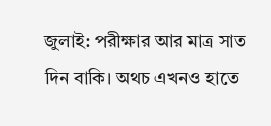জুলাই: পরীক্ষার আর মাত্র সাত দিন বাকি। অথচ এখনও হাতে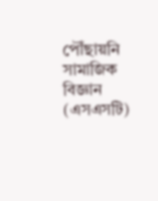পৌঁছায়নি সামাজিক বিজ্ঞান (এসএসটি)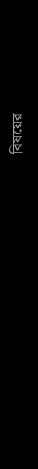বিষয়ের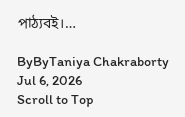পাঠ্যবই।…

ByByTaniya Chakraborty Jul 6, 2026
Scroll to Top